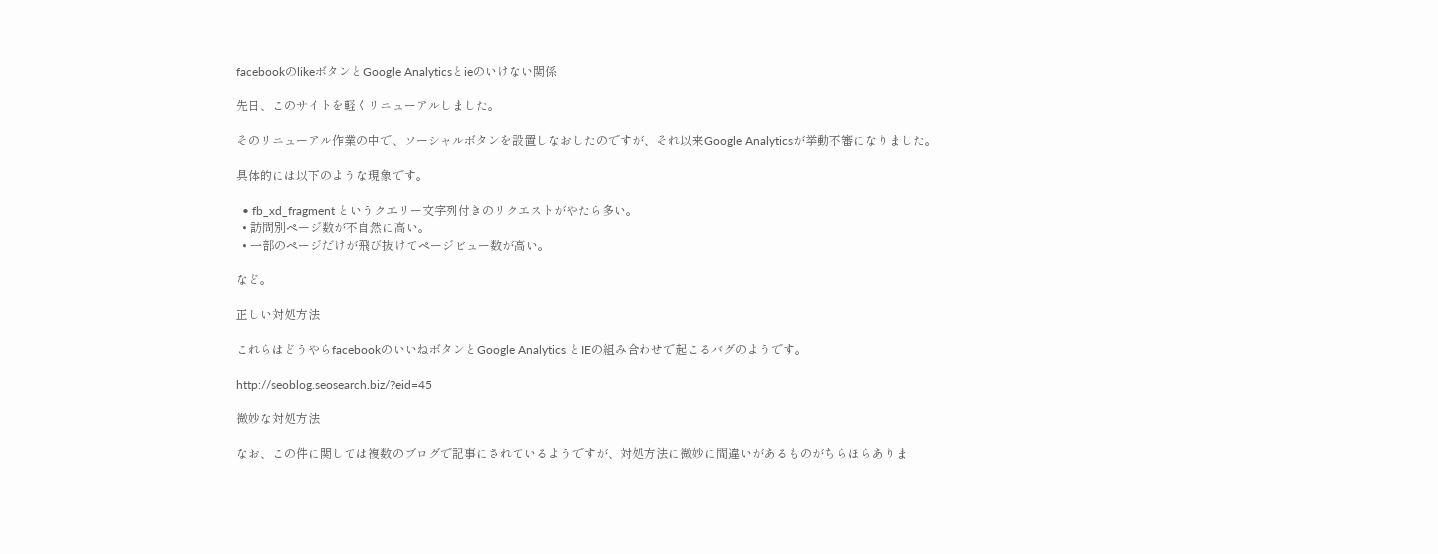facebookのlikeボタンとGoogle Analyticsとieのいけない関係

先日、このサイトを軽くリニューアルしました。

そのリニューアル作業の中で、ソーシャルボタンを設置しなおしたのですが、それ以来Google Analyticsが挙動不審になりました。

具体的には以下のような現象です。

  • fb_xd_fragment というクエリー文字列付きのリクエストがやたら多い。
  • 訪問別ページ数が不自然に高い。
  • 一部のページだけが飛び抜けてページビュー数が高い。

など。

正しい対処方法

これらはどうやらfacebookのいいねボタンとGoogle Analytics とIEの組み合わせで起こるバグのようです。

http://seoblog.seosearch.biz/?eid=45

微妙な対処方法

なお、この件に関しては複数のブログで記事にされているようですが、対処方法に微妙に間違いがあるものがちらほらありま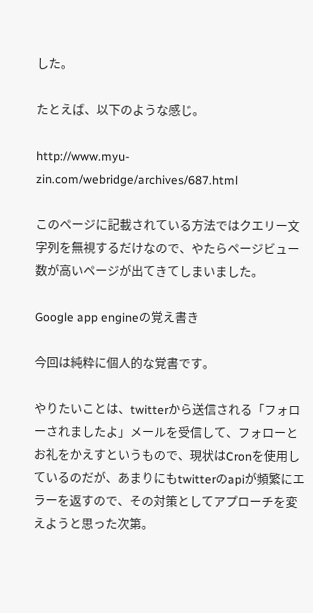した。

たとえば、以下のような感じ。

http://www.myu-zin.com/webridge/archives/687.html

このページに記載されている方法ではクエリー文字列を無視するだけなので、やたらページビュー数が高いページが出てきてしまいました。

Google app engineの覚え書き

今回は純粋に個人的な覚書です。

やりたいことは、twitterから送信される「フォローされましたよ」メールを受信して、フォローとお礼をかえすというもので、現状はCronを使用しているのだが、あまりにもtwitterのapiが頻繁にエラーを返すので、その対策としてアプローチを変えようと思った次第。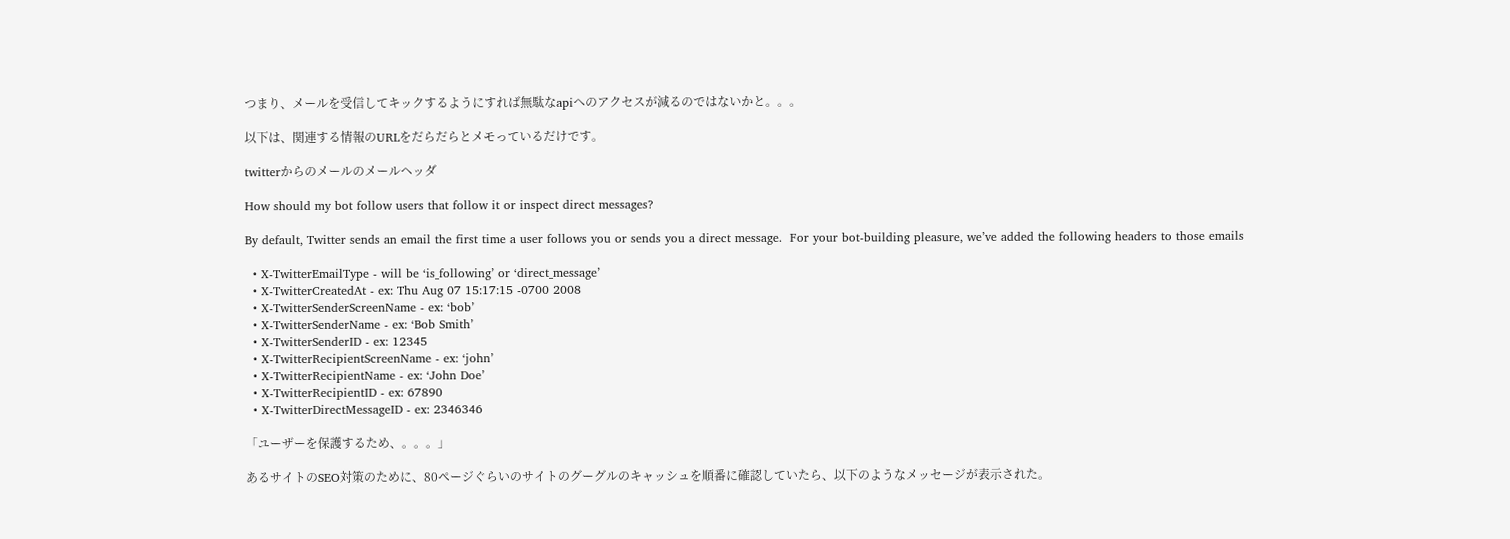つまり、メールを受信してキックするようにすれば無駄なapiへのアクセスが減るのではないかと。。。

以下は、関連する情報のURLをだらだらとメモっているだけです。

twitterからのメールのメールヘッダ

How should my bot follow users that follow it or inspect direct messages?

By default, Twitter sends an email the first time a user follows you or sends you a direct message.  For your bot-building pleasure, we’ve added the following headers to those emails

  • X-TwitterEmailType - will be ‘is_following’ or ‘direct_message’
  • X-TwitterCreatedAt - ex: Thu Aug 07 15:17:15 -0700 2008
  • X-TwitterSenderScreenName - ex: ‘bob’
  • X-TwitterSenderName - ex: ‘Bob Smith’
  • X-TwitterSenderID - ex: 12345
  • X-TwitterRecipientScreenName - ex: ‘john’
  • X-TwitterRecipientName - ex: ‘John Doe’
  • X-TwitterRecipientID - ex: 67890
  • X-TwitterDirectMessageID - ex: 2346346

「ユーザーを保護するため、。。。」

あるサイトのSEO対策のために、80ページぐらいのサイトのグーグルのキャッシュを順番に確認していたら、以下のようなメッセージが表示された。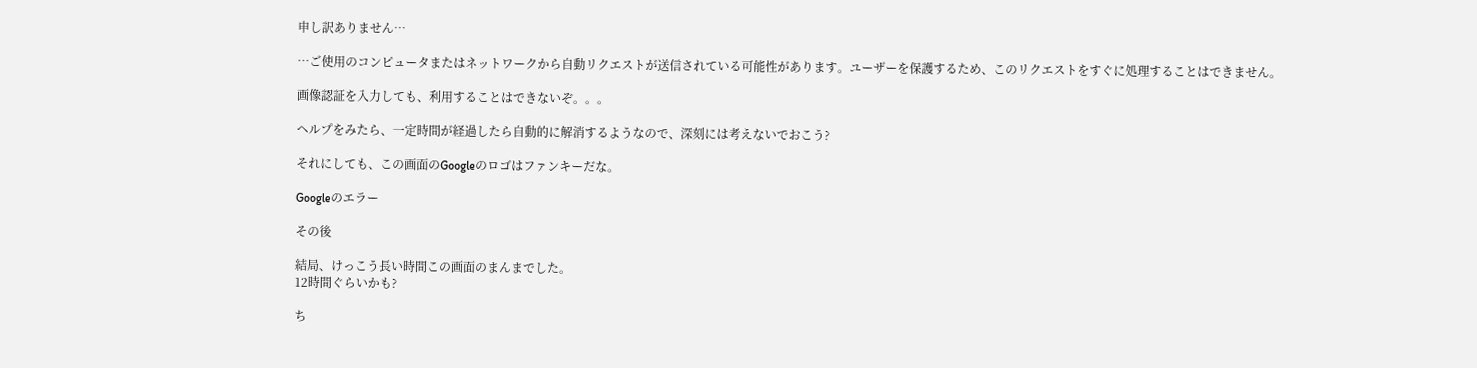申し訳ありません…

…ご使用のコンピュータまたはネットワークから自動リクエストが送信されている可能性があります。ユーザーを保護するため、このリクエストをすぐに処理することはできません。

画像認証を入力しても、利用することはできないぞ。。。

ヘルプをみたら、一定時間が経過したら自動的に解消するようなので、深刻には考えないでおこう?

それにしても、この画面のGoogleのロゴはファンキーだな。

Googleのエラー

その後

結局、けっこう長い時間この画面のまんまでした。
12時間ぐらいかも?

ち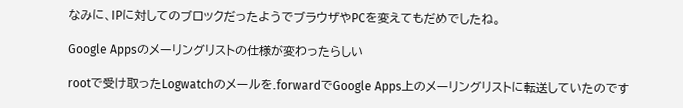なみに、IPに対してのブロックだったようでブラウザやPCを変えてもだめでしたね。

Google Appsのメーリングリストの仕様が変わったらしい

rootで受け取ったLogwatchのメールを.forwardでGoogle Apps上のメーリングリストに転送していたのです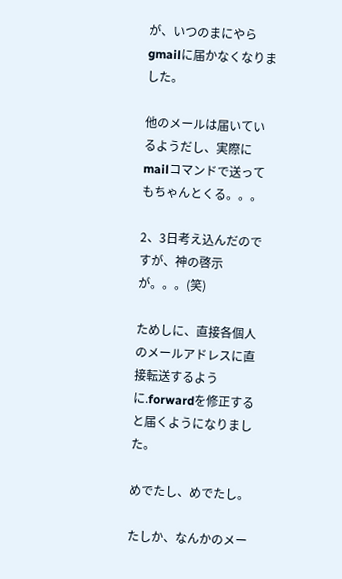が、いつのまにやらgmailに届かなくなりました。

他のメールは届いているようだし、実際にmailコマンドで送ってもちゃんとくる。。。

2、3日考え込んだのですが、神の啓示が。。。(笑)

ためしに、直接各個人のメールアドレスに直接転送するように.forwardを修正すると届くようになりました。

めでたし、めでたし。

たしか、なんかのメー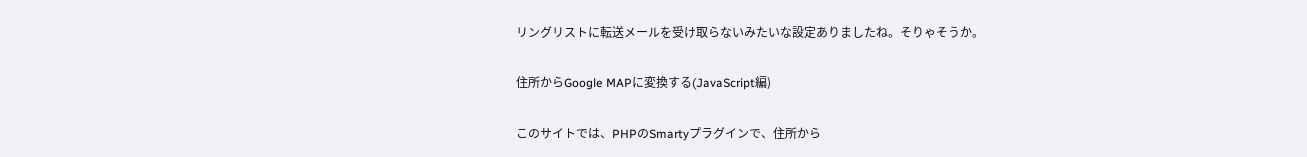リングリストに転送メールを受け取らないみたいな設定ありましたね。そりゃそうか。

住所からGoogle MAPに変換する(JavaScript編)

このサイトでは、PHPのSmartyプラグインで、住所から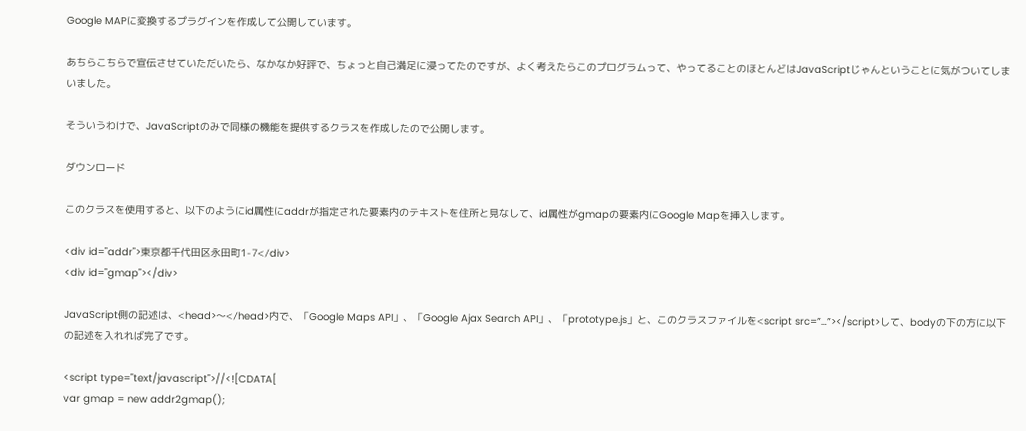Google MAPに変換するプラグインを作成して公開しています。

あちらこちらで宣伝させていただいたら、なかなか好評で、ちょっと自己満足に浸ってたのですが、よく考えたらこのプログラムって、やってることのほとんどはJavaScriptじゃんということに気がついてしまいました。

そういうわけで、JavaScriptのみで同様の機能を提供するクラスを作成したので公開します。

ダウンロード

このクラスを使用すると、以下のようにid属性にaddrが指定された要素内のテキストを住所と見なして、id属性がgmapの要素内にGoogle Mapを挿入します。

<div id="addr">東京都千代田区永田町1-7</div>
<div id="gmap"></div>

JavaScript側の記述は、<head>〜</head>内で、「Google Maps API」、「Google Ajax Search API」、「prototype.js」と、このクラスファイルを<script src=”…”></script>して、bodyの下の方に以下の記述を入れれば完了です。

<script type="text/javascript">//<![CDATA[
var gmap = new addr2gmap();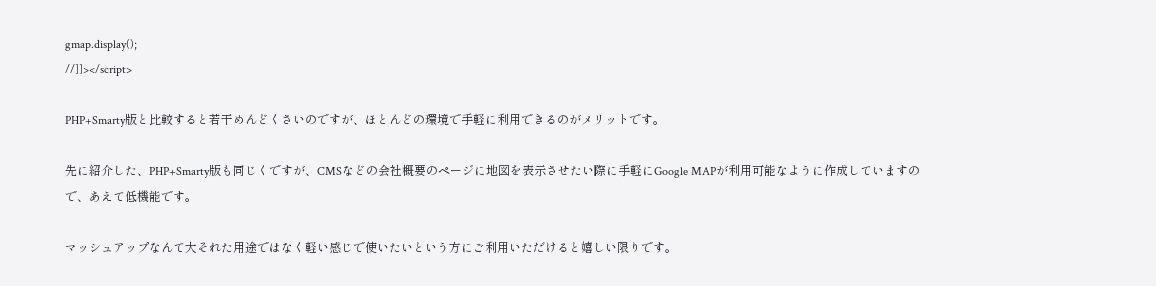gmap.display();
//]]></script>

PHP+Smarty版と比較すると若干めんどくさいのですが、ほとんどの環境で手軽に利用できるのがメリットです。

先に紹介した、PHP+Smarty版も同じくですが、CMSなどの会社概要のページに地図を表示させたい際に手軽にGoogle MAPが利用可能なように作成していますので、あえて低機能です。

マッシュアップなんて大それた用途ではなく軽い感じで使いたいという方にご利用いただけると嬉しい限りです。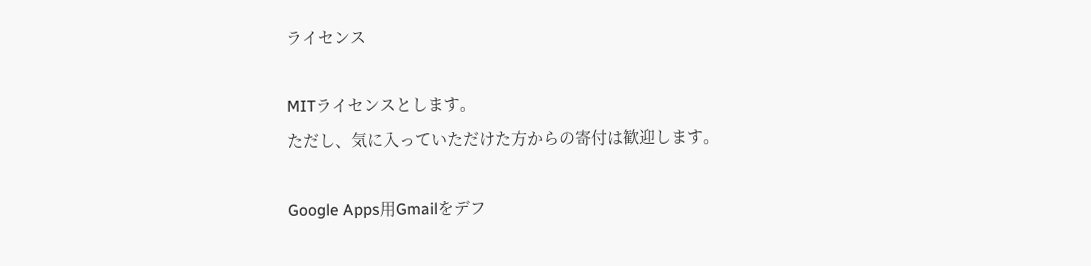ライセンス

MITライセンスとします。
ただし、気に入っていただけた方からの寄付は歓迎します。

Google Apps用Gmailをデフ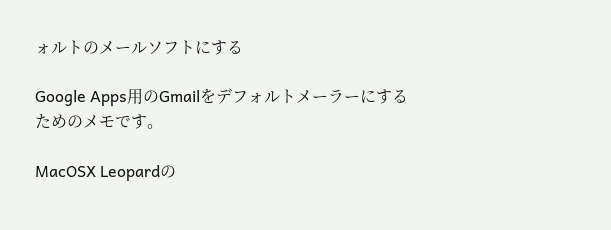ォルトのメールソフトにする

Google Apps用のGmailをデフォルトメーラーにするためのメモです。

MacOSX Leopardの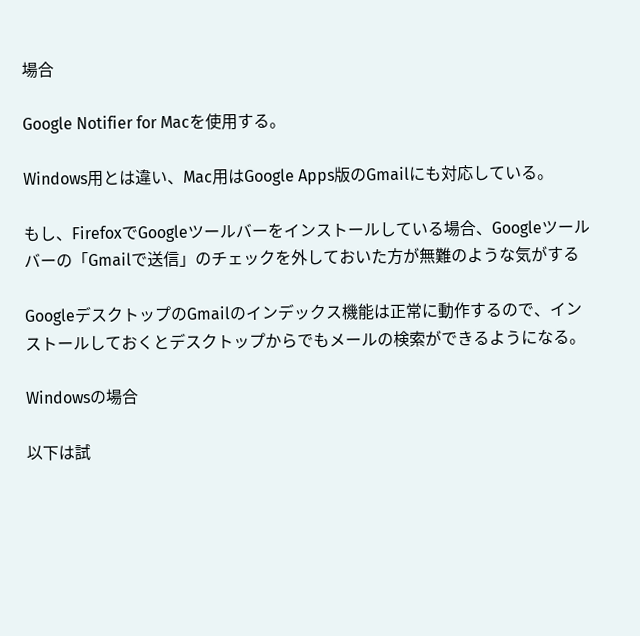場合

Google Notifier for Macを使用する。

Windows用とは違い、Mac用はGoogle Apps版のGmailにも対応している。

もし、FirefoxでGoogleツールバーをインストールしている場合、Googleツールバーの「Gmailで送信」のチェックを外しておいた方が無難のような気がする

GoogleデスクトップのGmailのインデックス機能は正常に動作するので、インストールしておくとデスクトップからでもメールの検索ができるようになる。

Windowsの場合

以下は試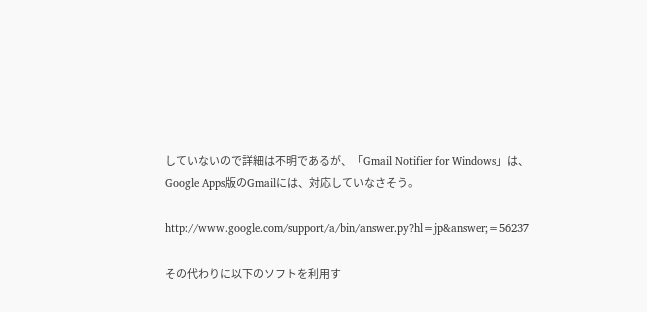していないので詳細は不明であるが、「Gmail Notifier for Windows」は、Google Apps版のGmailには、対応していなさそう。

http://www.google.com/support/a/bin/answer.py?hl=jp&answer;=56237

その代わりに以下のソフトを利用す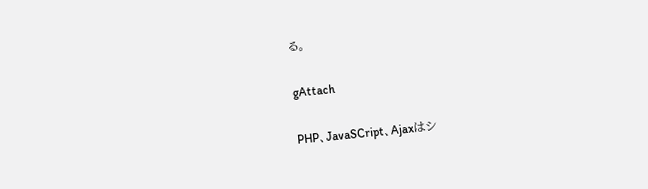る。

gAttach

PHP、JavaSCript、Ajaxはシ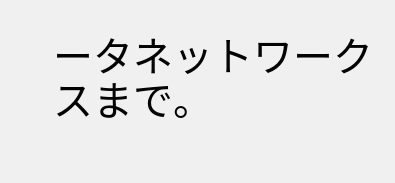ータネットワークスまで。